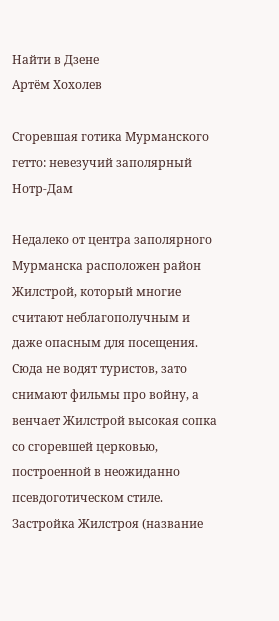Найти в Дзене
Артëм Хохолев

Сгоревшая готика Мурманского гетто: невезучий заполярный Нотр-Дам

Недалеко от центра заполярного Мурманска расположен район Жилстрой, который многие считают неблагополучным и даже опасным для посещения. Сюда не водят туристов, зато снимают фильмы про войну, а венчает Жилстрой высокая сопка со сгоревшей церковью, построенной в неожиданно псевдоготическом стиле. Застройка Жилстроя (название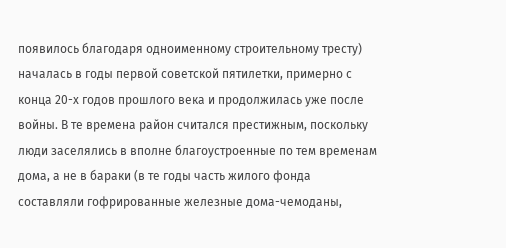появилось благодаря одноименному строительному тресту) началась в годы первой советской пятилетки, примерно с конца 20-х годов прошлого века и продолжилась уже после войны. В те времена район считался престижным, поскольку люди заселялись в вполне благоустроенные по тем временам дома, а не в бараки (в те годы часть жилого фонда составляли гофрированные железные дома-чемоданы,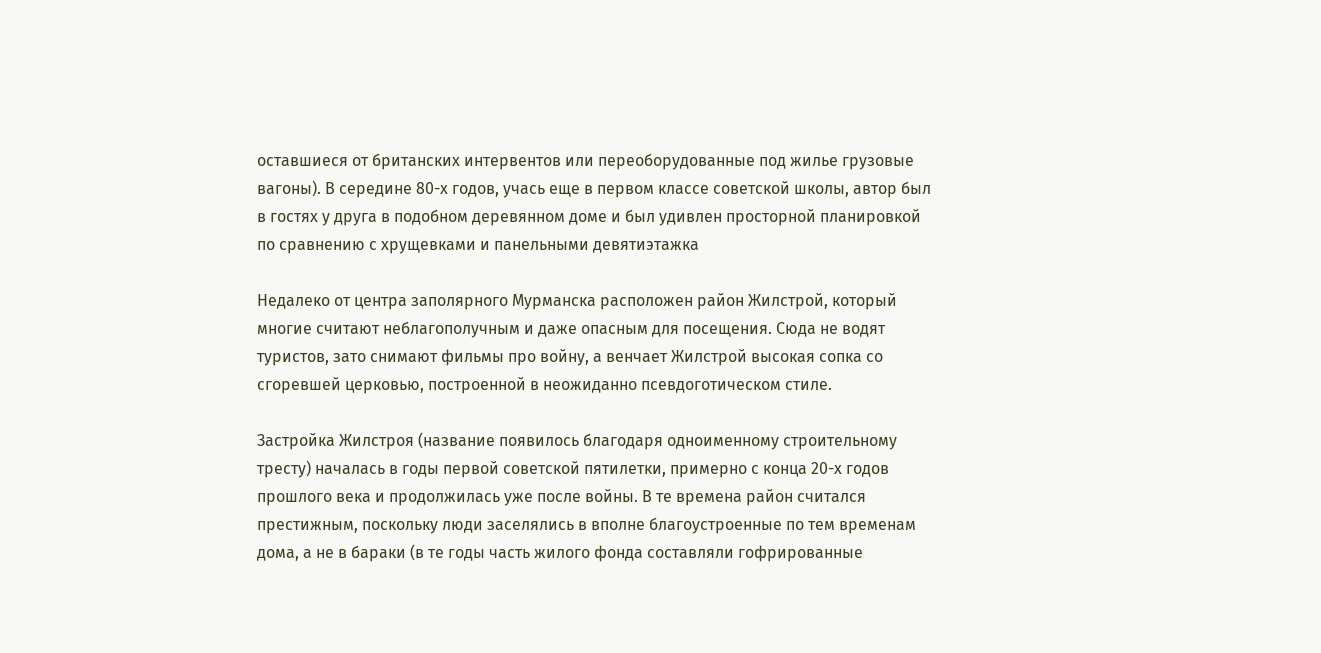оставшиеся от британских интервентов или переоборудованные под жилье грузовые вагоны). В середине 80-х годов, учась еще в первом классе советской школы, автор был в гостях у друга в подобном деревянном доме и был удивлен просторной планировкой по сравнению с хрущевками и панельными девятиэтажка

Недалеко от центра заполярного Мурманска расположен район Жилстрой, который многие считают неблагополучным и даже опасным для посещения. Сюда не водят туристов, зато снимают фильмы про войну, а венчает Жилстрой высокая сопка со сгоревшей церковью, построенной в неожиданно псевдоготическом стиле.

Застройка Жилстроя (название появилось благодаря одноименному строительному тресту) началась в годы первой советской пятилетки, примерно с конца 20-х годов прошлого века и продолжилась уже после войны. В те времена район считался престижным, поскольку люди заселялись в вполне благоустроенные по тем временам дома, а не в бараки (в те годы часть жилого фонда составляли гофрированные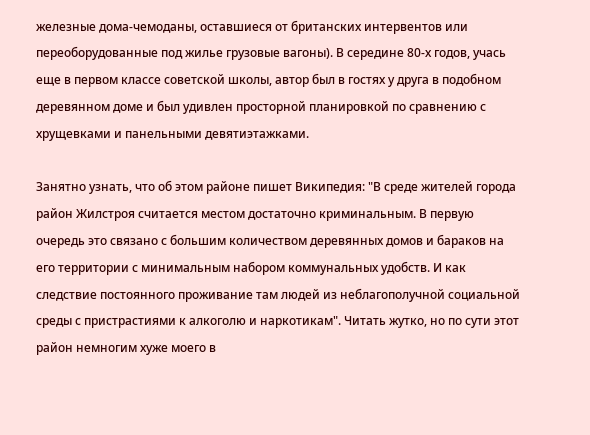железные дома-чемоданы, оставшиеся от британских интервентов или переоборудованные под жилье грузовые вагоны). В середине 80-х годов, учась еще в первом классе советской школы, автор был в гостях у друга в подобном деревянном доме и был удивлен просторной планировкой по сравнению с хрущевками и панельными девятиэтажками.

Занятно узнать, что об этом районе пишет Википедия: "В среде жителей города район Жилстроя считается местом достаточно криминальным. В первую очередь это связано с большим количеством деревянных домов и бараков на его территории с минимальным набором коммунальных удобств. И как следствие постоянного проживание там людей из неблагополучной социальной среды с пристрастиями к алкоголю и наркотикам". Читать жутко, но по сути этот район немногим хуже моего в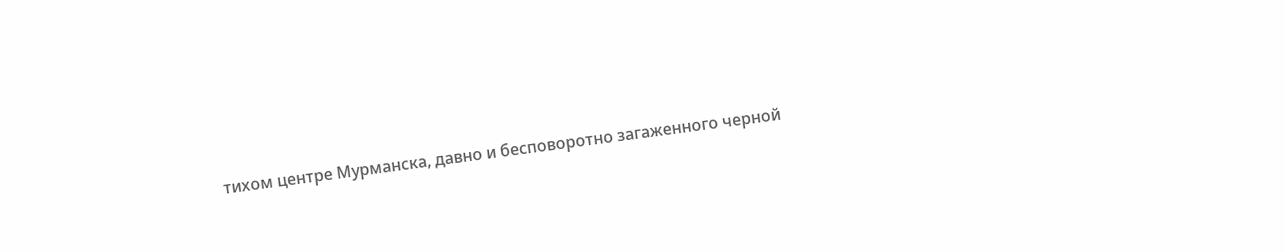тихом центре Мурманска, давно и бесповоротно загаженного черной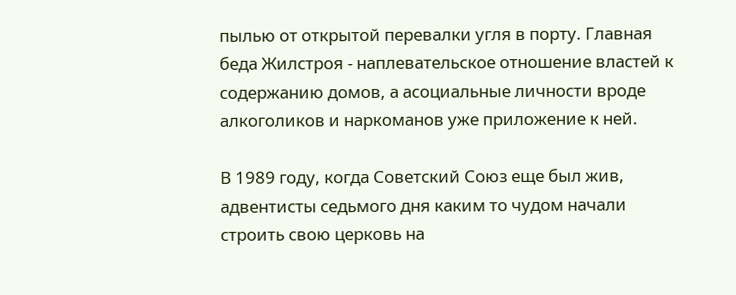пылью от открытой перевалки угля в порту. Главная беда Жилстроя - наплевательское отношение властей к содержанию домов, а асоциальные личности вроде алкоголиков и наркоманов уже приложение к ней.

В 1989 году, когда Советский Союз еще был жив, адвентисты седьмого дня каким то чудом начали строить свою церковь на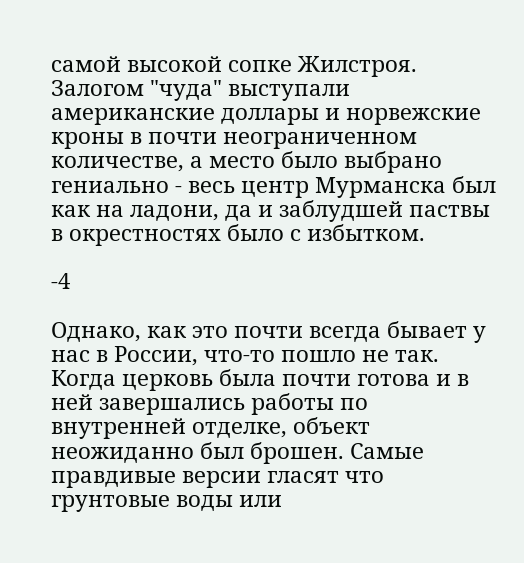самой высокой сопке Жилстроя. Залогом "чуда" выступали американские доллары и норвежские кроны в почти неограниченном количестве, а место было выбрано гениально - весь центр Мурманска был как на ладони, да и заблудшей паствы в окрестностях было с избытком.

-4

Однако, как это почти всегда бывает у нас в России, что-то пошло не так. Когда церковь была почти готова и в ней завершались работы по внутренней отделке, объект неожиданно был брошен. Самые правдивые версии гласят что грунтовые воды или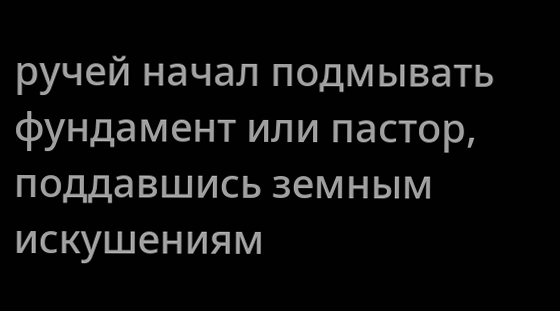ручей начал подмывать фундамент или пастор, поддавшись земным искушениям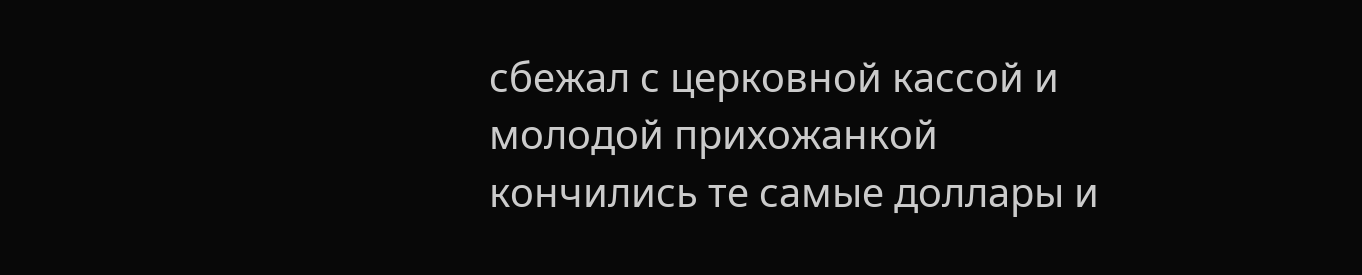сбежал с церковной кассой и молодой прихожанкой кончились те самые доллары и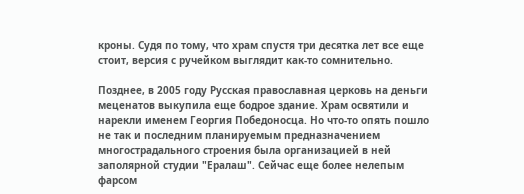кроны. Судя по тому, что храм спустя три десятка лет все еще стоит, версия с ручейком выглядит как-то сомнительно.

Позднее, в 2005 году Русская православная церковь на деньги меценатов выкупила еще бодрое здание. Храм освятили и нарекли именем Георгия Победоносца. Но что-то опять пошло не так и последним планируемым предназначением многострадального строения была организацией в ней заполярной студии "Ералаш". Сейчас еще более нелепым фарсом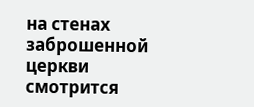на стенах заброшенной церкви смотрится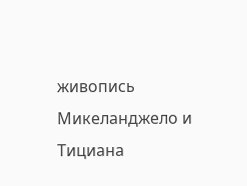живопись Микеланджело и Тициана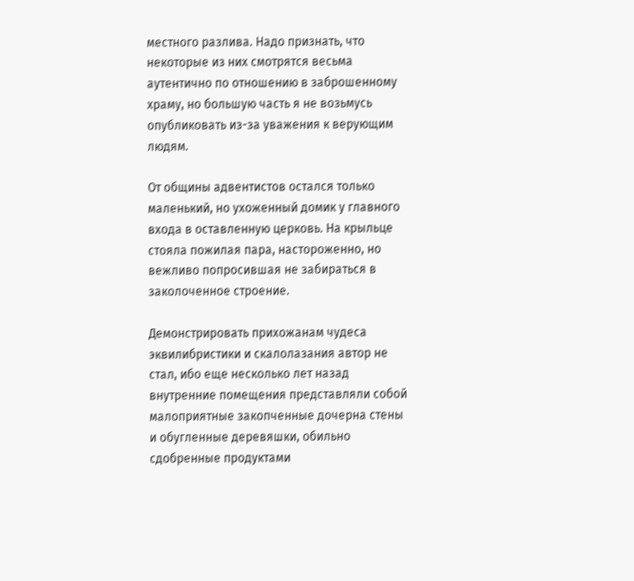местного разлива. Надо признать, что некоторые из них смотрятся весьма аутентично по отношению в заброшенному храму, но большую часть я не возьмусь опубликовать из-за уважения к верующим людям.

От общины адвентистов остался только маленький, но ухоженный домик у главного входа в оставленную церковь. На крыльце стояла пожилая пара, настороженно, но вежливо попросившая не забираться в заколоченное строение.

Демонстрировать прихожанам чудеса эквилибристики и скалолазания автор не стал, ибо еще несколько лет назад внутренние помещения представляли собой малоприятные закопченные дочерна стены и обугленные деревяшки, обильно сдобренные продуктами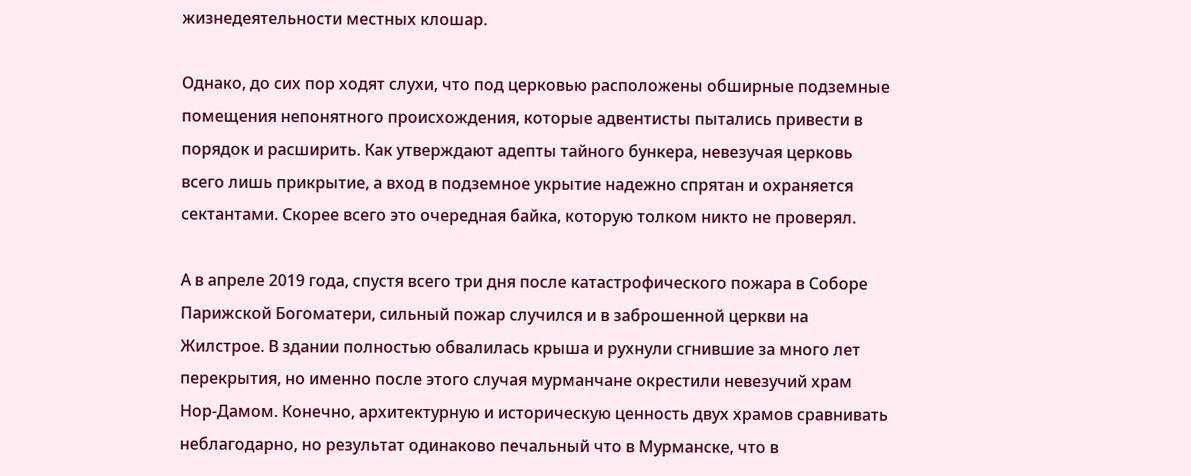жизнедеятельности местных клошар.

Однако, до сих пор ходят слухи, что под церковью расположены обширные подземные помещения непонятного происхождения, которые адвентисты пытались привести в порядок и расширить. Как утверждают адепты тайного бункера, невезучая церковь всего лишь прикрытие, а вход в подземное укрытие надежно спрятан и охраняется сектантами. Скорее всего это очередная байка, которую толком никто не проверял.

А в апреле 2019 года, спустя всего три дня после катастрофического пожара в Соборе Парижской Богоматери, сильный пожар случился и в заброшенной церкви на Жилстрое. В здании полностью обвалилась крыша и рухнули сгнившие за много лет перекрытия, но именно после этого случая мурманчане окрестили невезучий храм Нор-Дамом. Конечно, архитектурную и историческую ценность двух храмов сравнивать неблагодарно, но результат одинаково печальный что в Мурманске, что в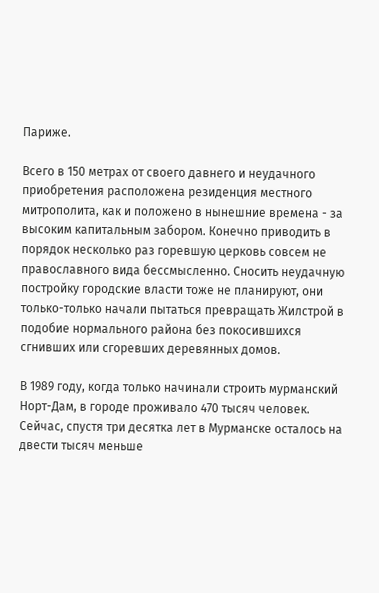Париже.

Всего в 150 метрах от своего давнего и неудачного приобретения расположена резиденция местного митрополита, как и положено в нынешние времена - за высоким капитальным забором. Конечно приводить в порядок несколько раз горевшую церковь совсем не православного вида бессмысленно. Сносить неудачную постройку городские власти тоже не планируют, они только-только начали пытаться превращать Жилстрой в подобие нормального района без покосившихся сгнивших или сгоревших деревянных домов.

В 1989 году, когда только начинали строить мурманский Норт-Дам, в городе проживало 470 тысяч человек. Сейчас, спустя три десятка лет в Мурманске осталось на двести тысяч меньше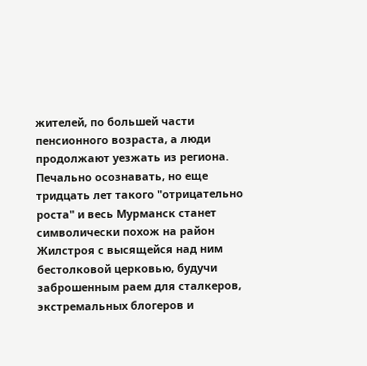жителей, по большей части пенсионного возраста, а люди продолжают уезжать из региона. Печально осознавать, но еще тридцать лет такого "отрицательно роста" и весь Мурманск станет символически похож на район Жилстроя с высящейся над ним бестолковой церковью, будучи заброшенным раем для сталкеров, экстремальных блогеров и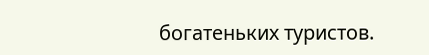богатеньких туристов.